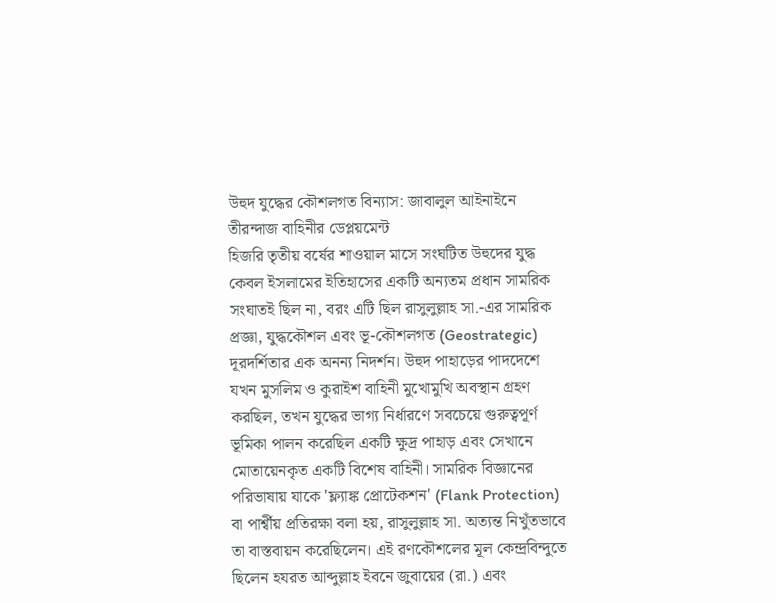উহুদ যুদ্ধের কৌশলগত বিন্যাস: জাবালুল আইনাইনে তীরন্দাজ বাহিনীর ডেপ্লয়মেন্ট
হিজরি তৃতীয় বর্ষের শাওয়াল মাসে সংঘটিত উহুদের যুদ্ধ কেবল ইসলামের ইতিহাসের একটি অন্যতম প্রধান সামরিক সংঘাতই ছিল না, বরং এটি ছিল রাসুলুল্লাহ সা.-এর সামরিক প্রজ্ঞা, যুদ্ধকৌশল এবং ভূ-কৌশলগত (Geostrategic) দূরদর্শিতার এক অনন্য নিদর্শন। উহুদ পাহাড়ের পাদদেশে যখন মুসলিম ও কুরাইশ বাহিনী মুখোমুখি অবস্থান গ্রহণ করছিল, তখন যুদ্ধের ভাগ্য নির্ধারণে সবচেয়ে গুরুত্বপূর্ণ ভূমিকা পালন করেছিল একটি ক্ষুদ্র পাহাড় এবং সেখানে মোতায়েনকৃত একটি বিশেষ বাহিনী। সামরিক বিজ্ঞানের পরিভাষায় যাকে 'ফ্ল্যাঙ্ক প্রোটেকশন' (Flank Protection) বা পার্শ্বীয় প্রতিরক্ষা বলা হয়, রাসুলুল্লাহ সা. অত্যন্ত নিখুঁতভাবে তা বাস্তবায়ন করেছিলেন। এই রণকৌশলের মূল কেন্দ্রবিন্দুতে ছিলেন হযরত আব্দুল্লাহ ইবনে জুবায়ের (রা.) এবং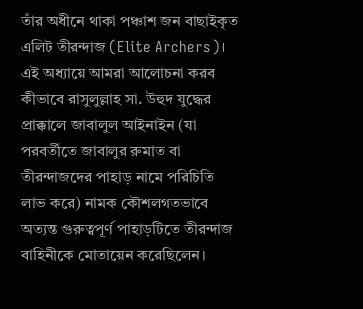তাঁর অধীনে থাকা পঞ্চাশ জন বাছাইকৃত এলিট তীরন্দাজ (Elite Archers)।
এই অধ্যায়ে আমরা আলোচনা করব কীভাবে রাসুলুল্লাহ সা. উহুদ যুদ্ধের প্রাক্কালে জাবালুল আইনাইন (যা পরবর্তীতে জাবালুর রুমাত বা তীরন্দাজদের পাহাড় নামে পরিচিতি লাভ করে) নামক কৌশলগতভাবে অত্যন্ত গুরুত্বপূর্ণ পাহাড়টিতে তীরন্দাজ বাহিনীকে মোতায়েন করেছিলেন।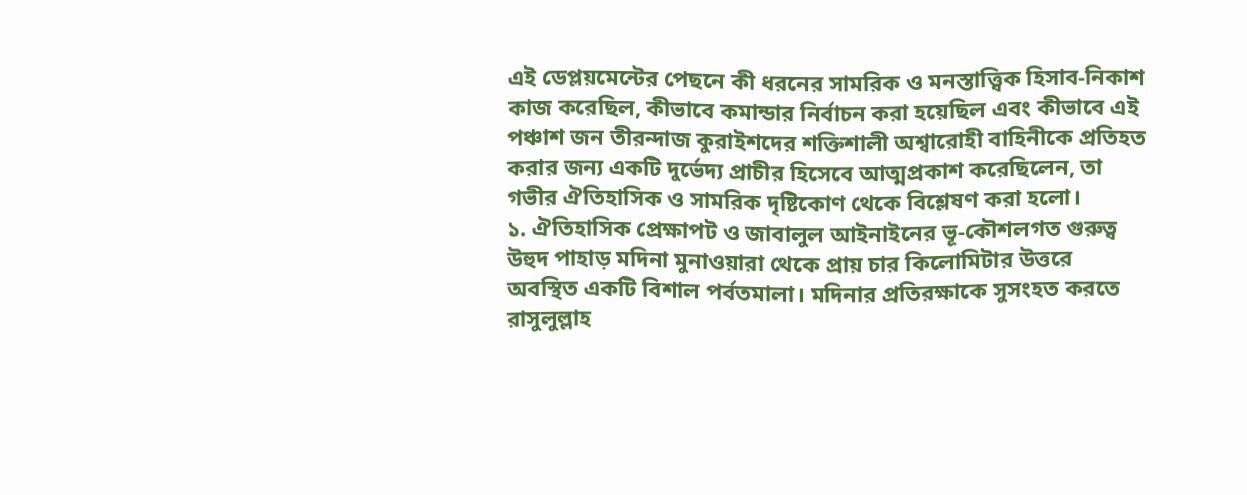এই ডেপ্লয়মেন্টের পেছনে কী ধরনের সামরিক ও মনস্তাত্ত্বিক হিসাব-নিকাশ কাজ করেছিল, কীভাবে কমান্ডার নির্বাচন করা হয়েছিল এবং কীভাবে এই পঞ্চাশ জন তীরন্দাজ কুরাইশদের শক্তিশালী অশ্বারোহী বাহিনীকে প্রতিহত করার জন্য একটি দুর্ভেদ্য প্রাচীর হিসেবে আত্মপ্রকাশ করেছিলেন, তা গভীর ঐতিহাসিক ও সামরিক দৃষ্টিকোণ থেকে বিশ্লেষণ করা হলো।
১. ঐতিহাসিক প্রেক্ষাপট ও জাবালুল আইনাইনের ভূ-কৌশলগত গুরুত্ব
উহুদ পাহাড় মদিনা মুনাওয়ারা থেকে প্রায় চার কিলোমিটার উত্তরে অবস্থিত একটি বিশাল পর্বতমালা। মদিনার প্রতিরক্ষাকে সুসংহত করতে রাসুলুল্লাহ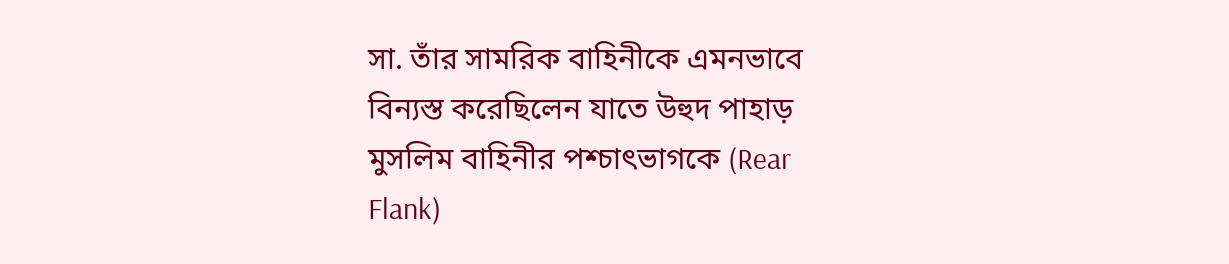সা. তাঁর সামরিক বাহিনীকে এমনভাবে বিন্যস্ত করেছিলেন যাতে উহুদ পাহাড় মুসলিম বাহিনীর পশ্চাৎভাগকে (Rear Flank)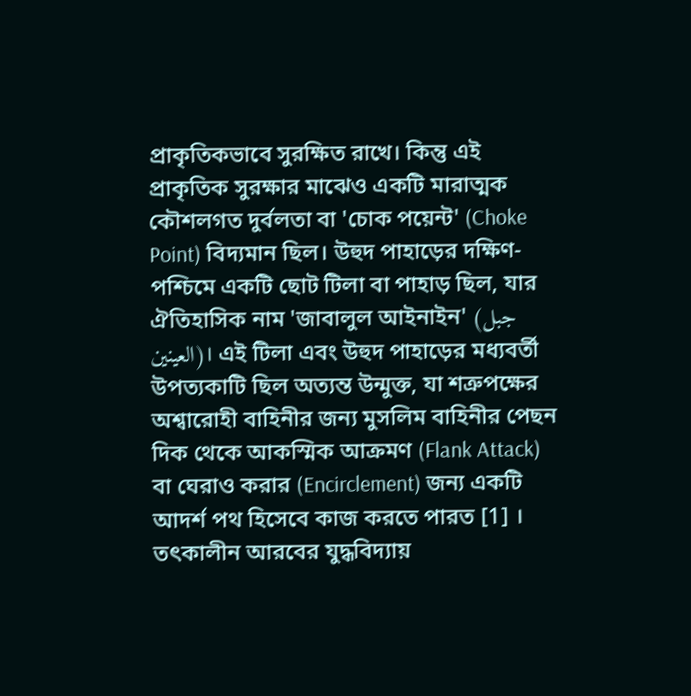প্রাকৃতিকভাবে সুরক্ষিত রাখে। কিন্তু এই প্রাকৃতিক সুরক্ষার মাঝেও একটি মারাত্মক কৌশলগত দুর্বলতা বা 'চোক পয়েন্ট' (Choke Point) বিদ্যমান ছিল। উহুদ পাহাড়ের দক্ষিণ-পশ্চিমে একটি ছোট টিলা বা পাহাড় ছিল, যার ঐতিহাসিক নাম 'জাবালুল আইনাইন' (جبل العينين)। এই টিলা এবং উহুদ পাহাড়ের মধ্যবর্তী উপত্যকাটি ছিল অত্যন্ত উন্মুক্ত, যা শত্রুপক্ষের অশ্বারোহী বাহিনীর জন্য মুসলিম বাহিনীর পেছন দিক থেকে আকস্মিক আক্রমণ (Flank Attack) বা ঘেরাও করার (Encirclement) জন্য একটি আদর্শ পথ হিসেবে কাজ করতে পারত [1] ।
তৎকালীন আরবের যুদ্ধবিদ্যায়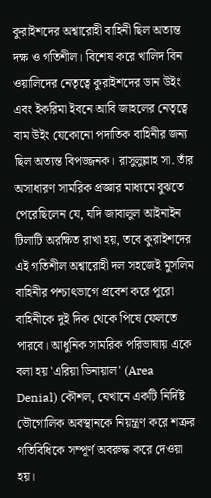কুরাইশদের অশ্বারোহী বাহিনী ছিল অত্যন্ত দক্ষ ও গতিশীল। বিশেষ করে খালিদ বিন ওয়ালিদের নেতৃত্বে কুরাইশদের ডান উইং এবং ইকরিমা ইবনে আবি জাহলের নেতৃত্বে বাম উইং যেকোনো পদাতিক বাহিনীর জন্য ছিল অত্যন্ত বিপজ্জনক। রাসুলুল্লাহ সা. তাঁর অসাধারণ সামরিক প্রজ্ঞার মাধ্যমে বুঝতে পেরেছিলেন যে, যদি জাবালুল আইনাইন টিলাটি অরক্ষিত রাখা হয়, তবে কুরাইশদের এই গতিশীল অশ্বারোহী দল সহজেই মুসলিম বাহিনীর পশ্চাৎভাগে প্রবেশ করে পুরো বাহিনীকে দুই দিক থেকে পিষে ফেলতে পারবে। আধুনিক সামরিক পরিভাষায় একে বলা হয় 'এরিয়া ডিনায়াল' (Area Denial) কৌশল, যেখানে একটি নির্দিষ্ট ভৌগোলিক অবস্থানকে নিয়ন্ত্রণ করে শত্রুর গতিবিধিকে সম্পূর্ণ অবরুদ্ধ করে দেওয়া হয়।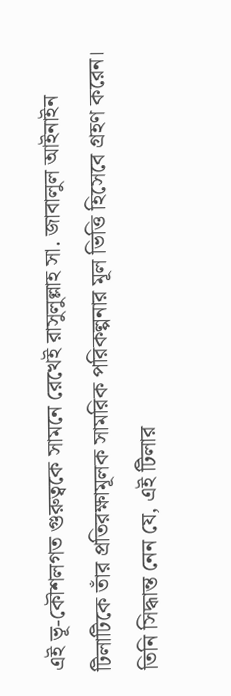এই ভূ-কৌশলগত গুরুত্বকে সামনে রেখেই রাসুলুল্লাহ সা. জাবালুল আইনাইন টিলাটিকে তাঁর প্রতিরক্ষামূলক সামরিক পরিকল্পনার মূল ভিত্তি হিসেবে গ্রহণ করেন। তিনি সিদ্ধান্ত নেন যে, এই টিলার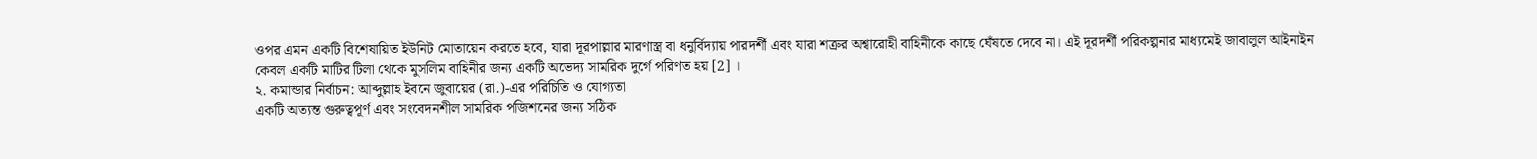ওপর এমন একটি বিশেষায়িত ইউনিট মোতায়েন করতে হবে, যারা দূরপাল্লার মারণাস্ত্র বা ধনুর্বিদ্যায় পারদর্শী এবং যারা শত্রুর অশ্বারোহী বাহিনীকে কাছে ঘেঁষতে দেবে না। এই দূরদর্শী পরিকল্পনার মাধ্যমেই জাবালুল আইনাইন কেবল একটি মাটির টিলা থেকে মুসলিম বাহিনীর জন্য একটি অভেদ্য সামরিক দুর্গে পরিণত হয় [2] ।
২. কমান্ডার নির্বাচন: আব্দুল্লাহ ইবনে জুবায়ের (রা.)-এর পরিচিতি ও যোগ্যতা
একটি অত্যন্ত গুরুত্বপূর্ণ এবং সংবেদনশীল সামরিক পজিশনের জন্য সঠিক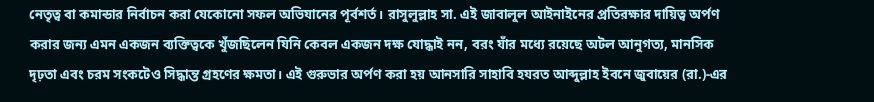নেতৃত্ব বা কমান্ডার নির্বাচন করা যেকোনো সফল অভিযানের পূর্বশর্ত। রাসুলুল্লাহ সা. এই জাবালুল আইনাইনের প্রতিরক্ষার দায়িত্ব অর্পণ করার জন্য এমন একজন ব্যক্তিত্বকে খুঁজছিলেন যিনি কেবল একজন দক্ষ যোদ্ধাই নন, বরং যাঁর মধ্যে রয়েছে অটল আনুগত্য, মানসিক দৃঢ়তা এবং চরম সংকটেও সিদ্ধান্ত গ্রহণের ক্ষমতা। এই গুরুভার অর্পণ করা হয় আনসারি সাহাবি হযরত আব্দুল্লাহ ইবনে জুবায়ের (রা.)-এর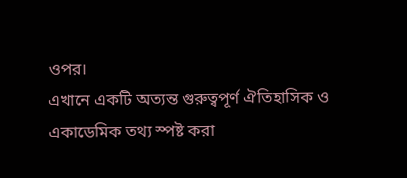ওপর।
এখানে একটি অত্যন্ত গুরুত্বপূর্ণ ঐতিহাসিক ও একাডেমিক তথ্য স্পষ্ট করা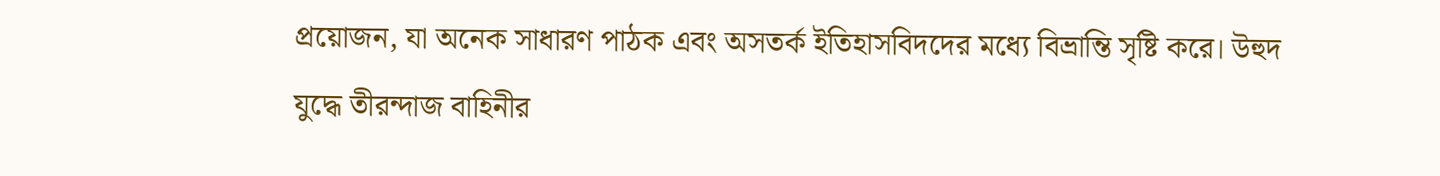প্রয়োজন, যা অনেক সাধারণ পাঠক এবং অসতর্ক ইতিহাসবিদদের মধ্যে বিভ্রান্তি সৃষ্টি করে। উহুদ যুদ্ধে তীরন্দাজ বাহিনীর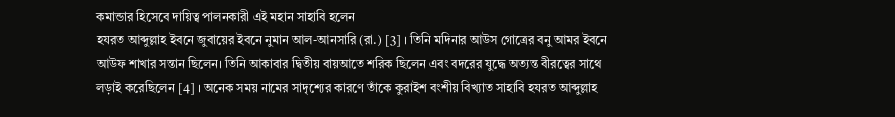কমান্ডার হিসেবে দায়িত্ব পালনকারী এই মহান সাহাবি হলেন
হযরত আব্দুল্লাহ ইবনে জুবায়ের ইবনে নুমান আল-আনসারি (রা.) [3] । তিনি মদিনার আউস গোত্রের বনু আমর ইবনে আউফ শাখার সন্তান ছিলেন। তিনি আকাবার দ্বিতীয় বায়আতে শরিক ছিলেন এবং বদরের যুদ্ধে অত্যন্ত বীরত্বের সাথে লড়াই করেছিলেন [4] । অনেক সময় নামের সাদৃশ্যের কারণে তাঁকে কুরাইশ বংশীয় বিখ্যাত সাহাবি হযরত আব্দুল্লাহ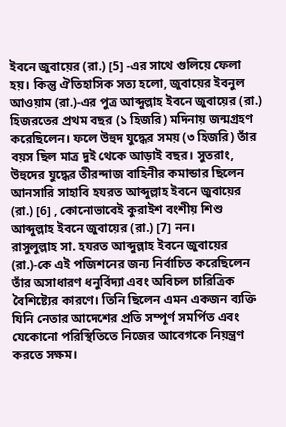ইবনে জুবায়ের (রা.) [5] -এর সাথে গুলিয়ে ফেলা হয়। কিন্তু ঐতিহাসিক সত্য হলো, জুবায়ের ইবনুল আওয়াম (রা.)-এর পুত্র আব্দুল্লাহ ইবনে জুবায়ের (রা.) হিজরতের প্রথম বছর (১ হিজরি) মদিনায় জন্মগ্রহণ করেছিলেন। ফলে উহুদ যুদ্ধের সময় (৩ হিজরি) তাঁর বয়স ছিল মাত্র দুই থেকে আড়াই বছর। সুতরাং, উহুদের যুদ্ধের তীরন্দাজ বাহিনীর কমান্ডার ছিলেন আনসারি সাহাবি হযরত আব্দুল্লাহ ইবনে জুবায়ের (রা.) [6] , কোনোভাবেই কুরাইশ বংশীয় শিশু আব্দুল্লাহ ইবনে জুবায়ের (রা.) [7] নন।
রাসুলুল্লাহ সা. হযরত আব্দুল্লাহ ইবনে জুবায়ের (রা.)-কে এই পজিশনের জন্য নির্বাচিত করেছিলেন তাঁর অসাধারণ ধনুর্বিদ্যা এবং অবিচল চারিত্রিক বৈশিষ্ট্যের কারণে। তিনি ছিলেন এমন একজন ব্যক্তি যিনি নেতার আদেশের প্রতি সম্পূর্ণ সমর্পিত এবং যেকোনো পরিস্থিতিতে নিজের আবেগকে নিয়ন্ত্রণ করতে সক্ষম।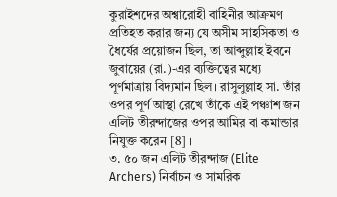কুরাইশদের অশ্বারোহী বাহিনীর আক্রমণ প্রতিহত করার জন্য যে অসীম সাহসিকতা ও ধৈর্যের প্রয়োজন ছিল, তা আব্দুল্লাহ ইবনে জুবায়ের (রা.)-এর ব্যক্তিত্বের মধ্যে পূর্ণমাত্রায় বিদ্যমান ছিল। রাসুলুল্লাহ সা. তাঁর ওপর পূর্ণ আস্থা রেখে তাঁকে এই পঞ্চাশ জন এলিট তীরন্দাজের ওপর আমির বা কমান্ডার নিযুক্ত করেন [8] ।
৩. ৫০ জন এলিট তীরন্দাজ (Elite Archers) নির্বাচন ও সামরিক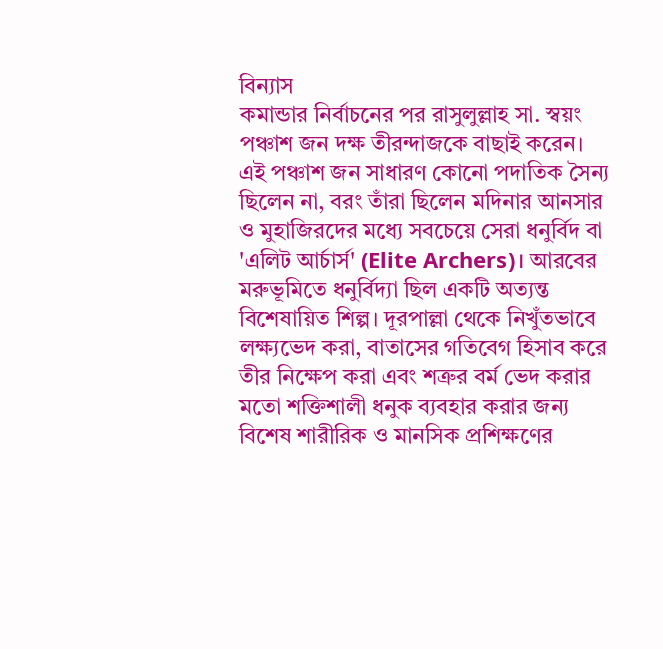বিন্যাস
কমান্ডার নির্বাচনের পর রাসুলুল্লাহ সা. স্বয়ং পঞ্চাশ জন দক্ষ তীরন্দাজকে বাছাই করেন। এই পঞ্চাশ জন সাধারণ কোনো পদাতিক সৈন্য ছিলেন না, বরং তাঁরা ছিলেন মদিনার আনসার ও মুহাজিরদের মধ্যে সবচেয়ে সেরা ধনুর্বিদ বা 'এলিট আর্চার্স' (Elite Archers)। আরবের মরুভূমিতে ধনুর্বিদ্যা ছিল একটি অত্যন্ত বিশেষায়িত শিল্প। দূরপাল্লা থেকে নিখুঁতভাবে লক্ষ্যভেদ করা, বাতাসের গতিবেগ হিসাব করে তীর নিক্ষেপ করা এবং শত্রুর বর্ম ভেদ করার মতো শক্তিশালী ধনুক ব্যবহার করার জন্য বিশেষ শারীরিক ও মানসিক প্রশিক্ষণের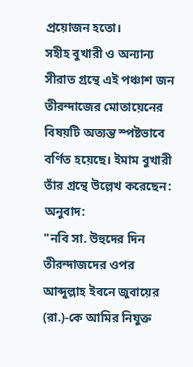প্রয়োজন হতো।
সহীহ বুখারী ও অন্যান্য সীরাত গ্রন্থে এই পঞ্চাশ জন তীরন্দাজের মোতায়েনের বিষয়টি অত্যন্ত স্পষ্টভাবে বর্ণিত হয়েছে। ইমাম বুখারী তাঁর গ্রন্থে উল্লেখ করেছেন:
অনুবাদ:
"নবি সা. উহুদের দিন তীরন্দাজদের ওপর আব্দুল্লাহ ইবনে জুবায়ের (রা.)-কে আমির নিযুক্ত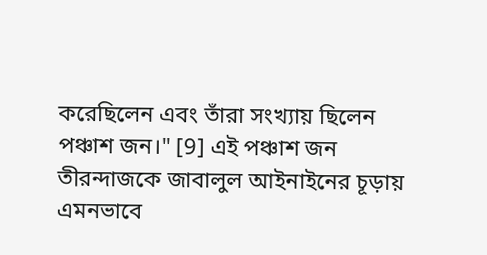করেছিলেন এবং তাঁরা সংখ্যায় ছিলেন পঞ্চাশ জন।" [9] এই পঞ্চাশ জন তীরন্দাজকে জাবালুল আইনাইনের চূড়ায় এমনভাবে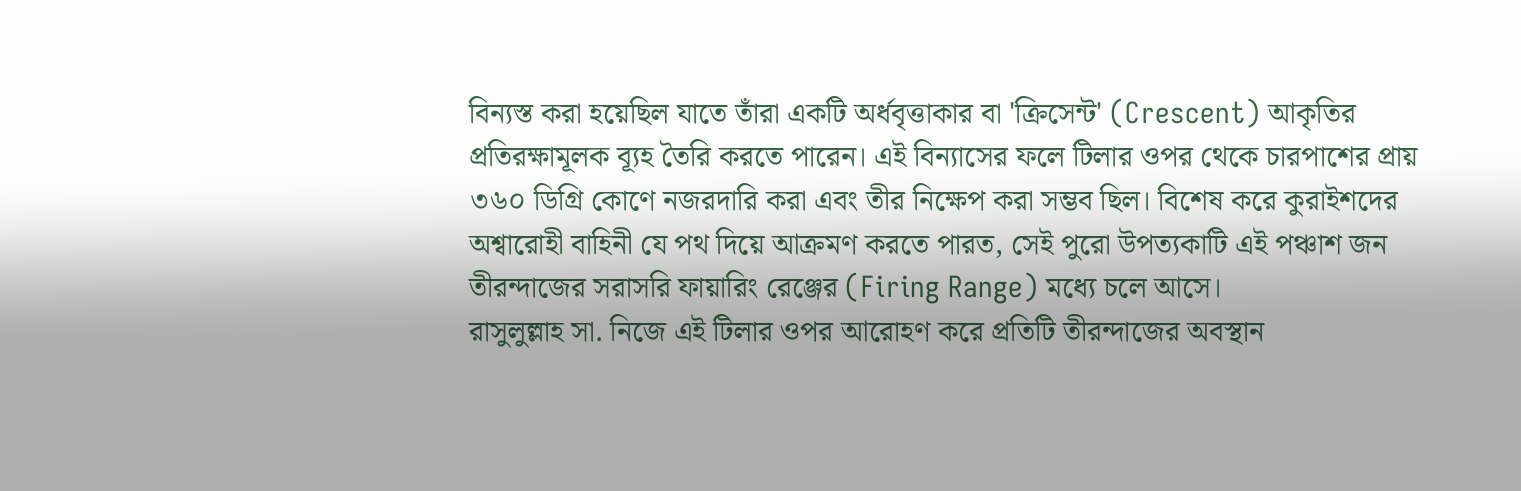বিন্যস্ত করা হয়েছিল যাতে তাঁরা একটি অর্ধবৃত্তাকার বা 'ক্রিসেন্ট' (Crescent) আকৃতির প্রতিরক্ষামূলক ব্যূহ তৈরি করতে পারেন। এই বিন্যাসের ফলে টিলার ওপর থেকে চারপাশের প্রায় ৩৬০ ডিগ্রি কোণে নজরদারি করা এবং তীর নিক্ষেপ করা সম্ভব ছিল। বিশেষ করে কুরাইশদের অশ্বারোহী বাহিনী যে পথ দিয়ে আক্রমণ করতে পারত, সেই পুরো উপত্যকাটি এই পঞ্চাশ জন তীরন্দাজের সরাসরি ফায়ারিং রেঞ্জের (Firing Range) মধ্যে চলে আসে।
রাসুলুল্লাহ সা. নিজে এই টিলার ওপর আরোহণ করে প্রতিটি তীরন্দাজের অবস্থান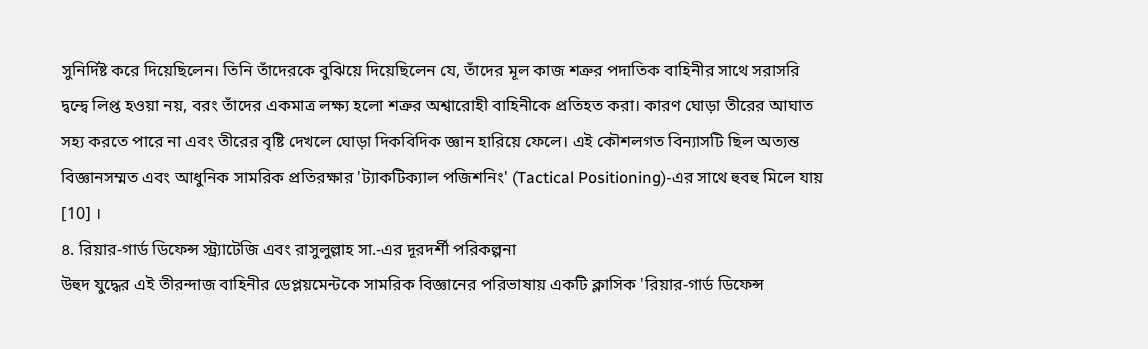সুনির্দিষ্ট করে দিয়েছিলেন। তিনি তাঁদেরকে বুঝিয়ে দিয়েছিলেন যে, তাঁদের মূল কাজ শত্রুর পদাতিক বাহিনীর সাথে সরাসরি দ্বন্দ্বে লিপ্ত হওয়া নয়, বরং তাঁদের একমাত্র লক্ষ্য হলো শত্রুর অশ্বারোহী বাহিনীকে প্রতিহত করা। কারণ ঘোড়া তীরের আঘাত সহ্য করতে পারে না এবং তীরের বৃষ্টি দেখলে ঘোড়া দিকবিদিক জ্ঞান হারিয়ে ফেলে। এই কৌশলগত বিন্যাসটি ছিল অত্যন্ত বিজ্ঞানসম্মত এবং আধুনিক সামরিক প্রতিরক্ষার 'ট্যাকটিক্যাল পজিশনিং' (Tactical Positioning)-এর সাথে হুবহু মিলে যায় [10] ।
৪. রিয়ার-গার্ড ডিফেন্স স্ট্র্যাটেজি এবং রাসুলুল্লাহ সা.-এর দূরদর্শী পরিকল্পনা
উহুদ যুদ্ধের এই তীরন্দাজ বাহিনীর ডেপ্লয়মেন্টকে সামরিক বিজ্ঞানের পরিভাষায় একটি ক্লাসিক 'রিয়ার-গার্ড ডিফেন্স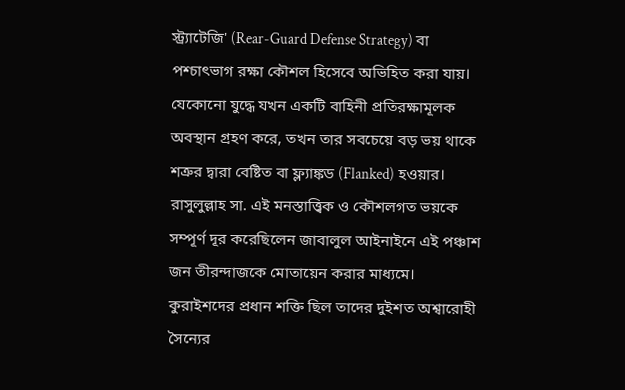স্ট্র্যাটেজি' (Rear-Guard Defense Strategy) বা পশ্চাৎভাগ রক্ষা কৌশল হিসেবে অভিহিত করা যায়। যেকোনো যুদ্ধে যখন একটি বাহিনী প্রতিরক্ষামূলক অবস্থান গ্রহণ করে, তখন তার সবচেয়ে বড় ভয় থাকে শত্রুর দ্বারা বেষ্টিত বা ফ্ল্যাঙ্কড (Flanked) হওয়ার। রাসুলুল্লাহ সা. এই মনস্তাত্ত্বিক ও কৌশলগত ভয়কে সম্পূর্ণ দূর করেছিলেন জাবালুল আইনাইনে এই পঞ্চাশ জন তীরন্দাজকে মোতায়েন করার মাধ্যমে।
কুরাইশদের প্রধান শক্তি ছিল তাদের দুইশত অশ্বারোহী সৈন্যের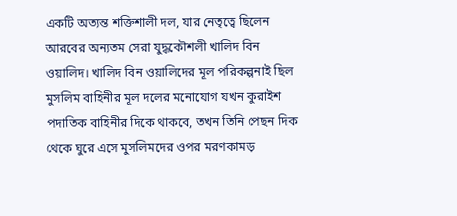একটি অত্যন্ত শক্তিশালী দল, যার নেতৃত্বে ছিলেন আরবের অন্যতম সেরা যুদ্ধকৌশলী খালিদ বিন ওয়ালিদ। খালিদ বিন ওয়ালিদের মূল পরিকল্পনাই ছিল মুসলিম বাহিনীর মূল দলের মনোযোগ যখন কুরাইশ পদাতিক বাহিনীর দিকে থাকবে, তখন তিনি পেছন দিক থেকে ঘুরে এসে মুসলিমদের ওপর মরণকামড়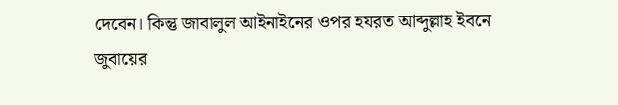দেবেন। কিন্তু জাবালুল আইনাইনের ওপর হযরত আব্দুল্লাহ ইবনে জুবায়ের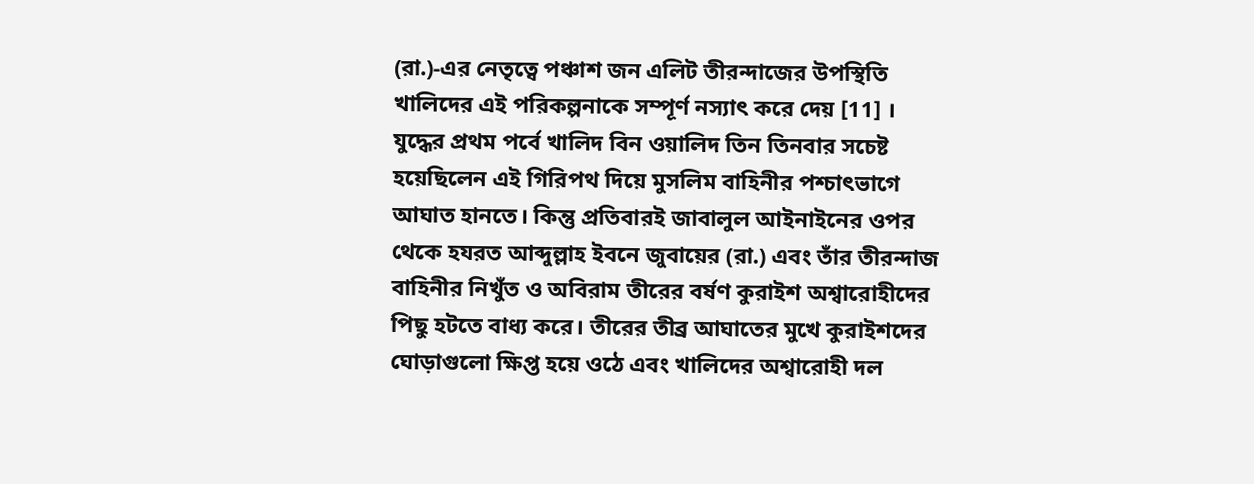(রা.)-এর নেতৃত্বে পঞ্চাশ জন এলিট তীরন্দাজের উপস্থিতি খালিদের এই পরিকল্পনাকে সম্পূর্ণ নস্যাৎ করে দেয় [11] ।
যুদ্ধের প্রথম পর্বে খালিদ বিন ওয়ালিদ তিন তিনবার সচেষ্ট হয়েছিলেন এই গিরিপথ দিয়ে মুসলিম বাহিনীর পশ্চাৎভাগে আঘাত হানতে। কিন্তু প্রতিবারই জাবালুল আইনাইনের ওপর থেকে হযরত আব্দুল্লাহ ইবনে জুবায়ের (রা.) এবং তাঁর তীরন্দাজ বাহিনীর নিখুঁত ও অবিরাম তীরের বর্ষণ কুরাইশ অশ্বারোহীদের পিছু হটতে বাধ্য করে। তীরের তীব্র আঘাতের মুখে কুরাইশদের ঘোড়াগুলো ক্ষিপ্ত হয়ে ওঠে এবং খালিদের অশ্বারোহী দল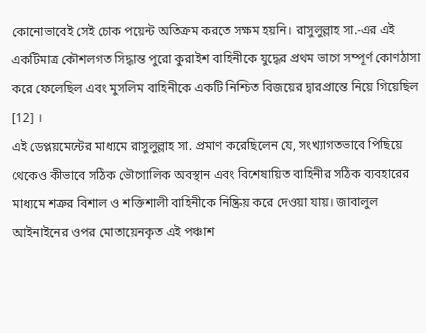কোনোভাবেই সেই চোক পয়েন্ট অতিক্রম করতে সক্ষম হয়নি। রাসুলুল্লাহ সা.-এর এই একটিমাত্র কৌশলগত সিদ্ধান্ত পুরো কুরাইশ বাহিনীকে যুদ্ধের প্রথম ভাগে সম্পূর্ণ কোণঠাসা করে ফেলেছিল এবং মুসলিম বাহিনীকে একটি নিশ্চিত বিজয়ের দ্বারপ্রান্তে নিয়ে গিয়েছিল [12] ।
এই ডেপ্লয়মেন্টের মাধ্যমে রাসুলুল্লাহ সা. প্রমাণ করেছিলেন যে, সংখ্যাগতভাবে পিছিয়ে থেকেও কীভাবে সঠিক ভৌগোলিক অবস্থান এবং বিশেষায়িত বাহিনীর সঠিক ব্যবহারের মাধ্যমে শত্রুর বিশাল ও শক্তিশালী বাহিনীকে নিষ্ক্রিয় করে দেওয়া যায়। জাবালুল আইনাইনের ওপর মোতায়েনকৃত এই পঞ্চাশ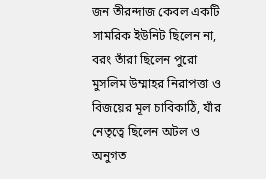জন তীরন্দাজ কেবল একটি সামরিক ইউনিট ছিলেন না, বরং তাঁরা ছিলেন পুরো মুসলিম উম্মাহর নিরাপত্তা ও বিজয়ের মূল চাবিকাঠি, যাঁর নেতৃত্বে ছিলেন অটল ও অনুগত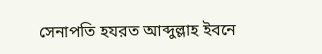সেনাপতি হযরত আব্দুল্লাহ ইবনে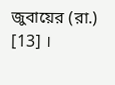জুবায়ের (রা.) [13] ।